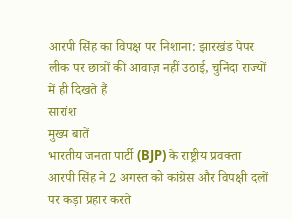आरपी सिंह का विपक्ष पर निशाना: झारखंड पेपर लीक पर छात्रों की आवाज़ नहीं उठाई, चुनिंदा राज्यों में ही दिखते हैं
सारांश
मुख्य बातें
भारतीय जनता पार्टी (BJP) के राष्ट्रीय प्रवक्ता आरपी सिंह ने 2 अगस्त को कांग्रेस और विपक्षी दलों पर कड़ा प्रहार करते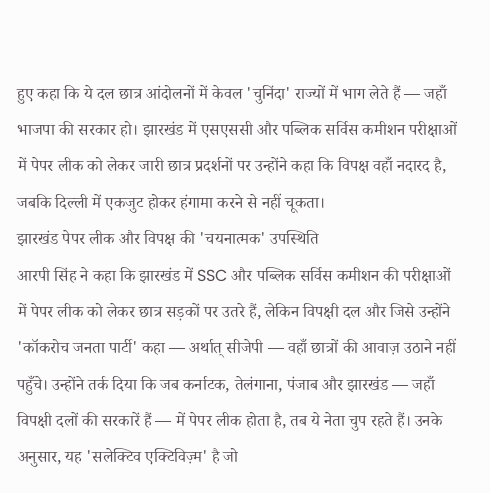हुए कहा कि ये दल छात्र आंदोलनों में केवल 'चुनिंदा' राज्यों में भाग लेते हैं — जहाँ भाजपा की सरकार हो। झारखंड में एसएससी और पब्लिक सर्विस कमीशन परीक्षाओं में पेपर लीक को लेकर जारी छात्र प्रदर्शनों पर उन्होंने कहा कि विपक्ष वहाँ नदारद है, जबकि दिल्ली में एकजुट होकर हंगामा करने से नहीं चूकता।
झारखंड पेपर लीक और विपक्ष की 'चयनात्मक' उपस्थिति
आरपी सिंह ने कहा कि झारखंड में SSC और पब्लिक सर्विस कमीशन की परीक्षाओं में पेपर लीक को लेकर छात्र सड़कों पर उतरे हैं, लेकिन विपक्षी दल और जिसे उन्होंने 'कॉकरोच जनता पार्टी' कहा — अर्थात् सीजेपी — वहाँ छात्रों की आवाज़ उठाने नहीं पहुँचे। उन्होंने तर्क दिया कि जब कर्नाटक, तेलंगाना, पंजाब और झारखंड — जहाँ विपक्षी दलों की सरकारें हैं — में पेपर लीक होता है, तब ये नेता चुप रहते हैं। उनके अनुसार, यह 'सलेक्टिव एक्टिविज़्म' है जो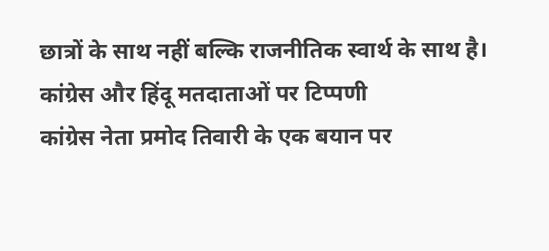छात्रों के साथ नहीं बल्कि राजनीतिक स्वार्थ के साथ है।
कांग्रेस और हिंदू मतदाताओं पर टिप्पणी
कांग्रेस नेता प्रमोद तिवारी के एक बयान पर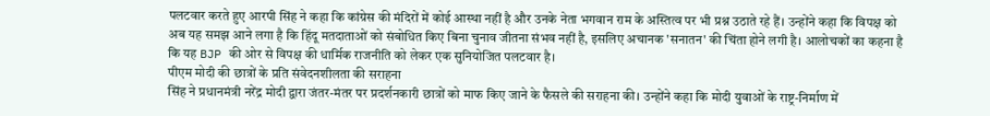पलटवार करते हुए आरपी सिंह ने कहा कि कांग्रेस की मंदिरों में कोई आस्था नहीं है और उनके नेता भगवान राम के अस्तित्व पर भी प्रश्न उठाते रहे हैं। उन्होंने कहा कि विपक्ष को अब यह समझ आने लगा है कि हिंदू मतदाताओं को संबोधित किए बिना चुनाव जीतना संभव नहीं है, इसलिए अचानक 'सनातन' की चिंता होने लगी है। आलोचकों का कहना है कि यह BJP की ओर से विपक्ष की धार्मिक राजनीति को लेकर एक सुनियोजित पलटवार है।
पीएम मोदी की छात्रों के प्रति संवेदनशीलता की सराहना
सिंह ने प्रधानमंत्री नरेंद्र मोदी द्वारा जंतर-मंतर पर प्रदर्शनकारी छात्रों को माफ किए जाने के फैसले की सराहना की। उन्होंने कहा कि मोदी युवाओं के राष्ट्र-निर्माण में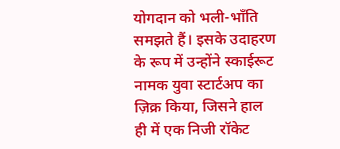योगदान को भली-भाँति समझते हैं। इसके उदाहरण के रूप में उन्होंने स्काईरूट नामक युवा स्टार्टअप का ज़िक्र किया, जिसने हाल ही में एक निजी रॉकेट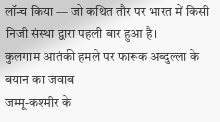लॉन्च किया — जो कथित तौर पर भारत में किसी निजी संस्था द्वारा पहली बार हुआ है।
कुलगाम आतंकी हमले पर फारूक अब्दुल्ला के बयान का जवाब
जम्मू-कश्मीर के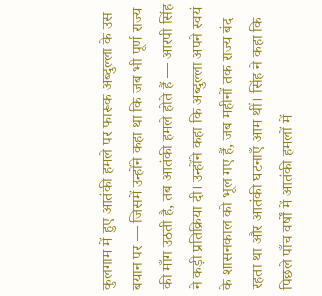कुलगाम में हुए आतंकी हमले पर फारूक अब्दुल्ला के उस बयान पर — जिसमें उन्होंने कहा था कि जब भी पूर्ण राज्य की माँग उठती है, तब आतंकी हमले होते हैं — आरपी सिंह ने कड़ी प्रतिक्रिया दी। उन्होंने कहा कि अब्दुल्ला अपने स्वयं के शासनकाल को भूल गए हैं, जब महीनों तक राज्य बंद रहता था और आतंकी घटनाएँ आम थीं। सिंह ने कहा कि पिछले पाँच वर्षों में आतंकी हमलों में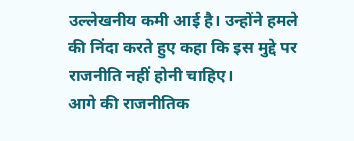उल्लेखनीय कमी आई है। उन्होंने हमले की निंदा करते हुए कहा कि इस मुद्दे पर राजनीति नहीं होनी चाहिए।
आगे की राजनीतिक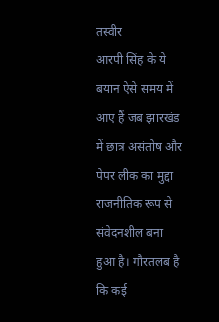तस्वीर
आरपी सिंह के ये बयान ऐसे समय में आए हैं जब झारखंड में छात्र असंतोष और पेपर लीक का मुद्दा राजनीतिक रूप से संवेदनशील बना हुआ है। गौरतलब है कि कई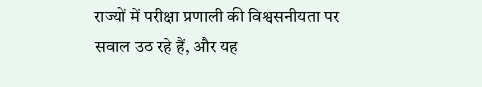राज्यों में परीक्षा प्रणाली की विश्वसनीयता पर सवाल उठ रहे हैं, और यह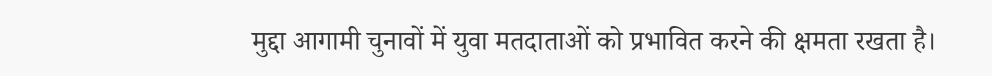मुद्दा आगामी चुनावों में युवा मतदाताओं को प्रभावित करने की क्षमता रखता है।